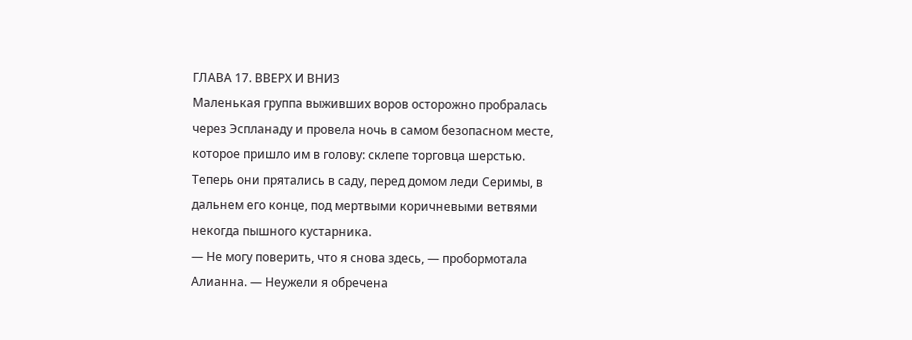ГЛАВА 17. ВВЕРХ И ВНИЗ
Маленькая группа выживших воров осторожно пробралась через Эспланаду и провела ночь в самом безопасном месте, которое пришло им в голову: склепе торговца шерстью. Теперь они прятались в саду, перед домом леди Серимы, в дальнем его конце, под мертвыми коричневыми ветвями некогда пышного кустарника.
— Не могу поверить, что я снова здесь, — пробормотала Алианна. — Неужели я обречена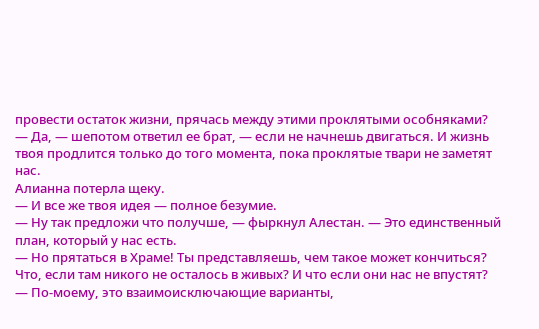провести остаток жизни, прячась между этими проклятыми особняками?
— Да, — шепотом ответил ее брат, — если не начнешь двигаться. И жизнь твоя продлится только до того момента, пока проклятые твари не заметят нас.
Алианна потерла щеку.
— И все же твоя идея — полное безумие.
— Ну так предложи что получше, — фыркнул Алестан. — Это единственный план, который у нас есть.
— Но прятаться в Храме! Ты представляешь, чем такое может кончиться? Что, если там никого не осталось в живых? И что если они нас не впустят?
— По-моему, это взаимоисключающие варианты,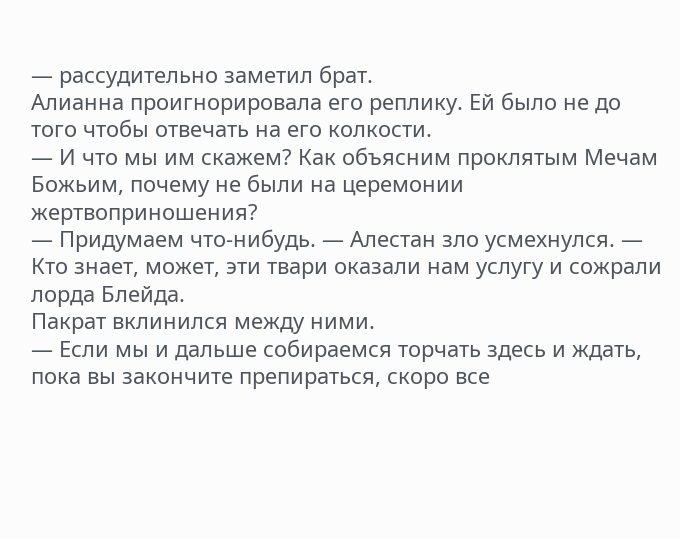— рассудительно заметил брат.
Алианна проигнорировала его реплику. Ей было не до того чтобы отвечать на его колкости.
— И что мы им скажем? Как объясним проклятым Мечам Божьим, почему не были на церемонии жертвоприношения?
— Придумаем что-нибудь. — Алестан зло усмехнулся. — Кто знает, может, эти твари оказали нам услугу и сожрали лорда Блейда.
Пакрат вклинился между ними.
— Если мы и дальше собираемся торчать здесь и ждать, пока вы закончите препираться, скоро все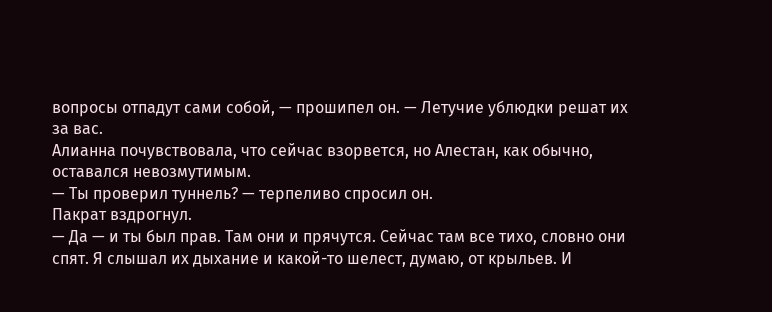вопросы отпадут сами собой, — прошипел он. — Летучие ублюдки решат их за вас.
Алианна почувствовала, что сейчас взорвется, но Алестан, как обычно, оставался невозмутимым.
— Ты проверил туннель? — терпеливо спросил он.
Пакрат вздрогнул.
— Да — и ты был прав. Там они и прячутся. Сейчас там все тихо, словно они спят. Я слышал их дыхание и какой-то шелест, думаю, от крыльев. И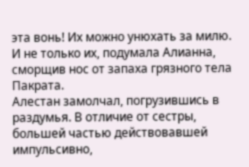эта вонь! Их можно унюхать за милю.
И не только их, подумала Алианна, сморщив нос от запаха грязного тела Пакрата.
Алестан замолчал, погрузившись в раздумья. В отличие от сестры, большей частью действовавшей импульсивно,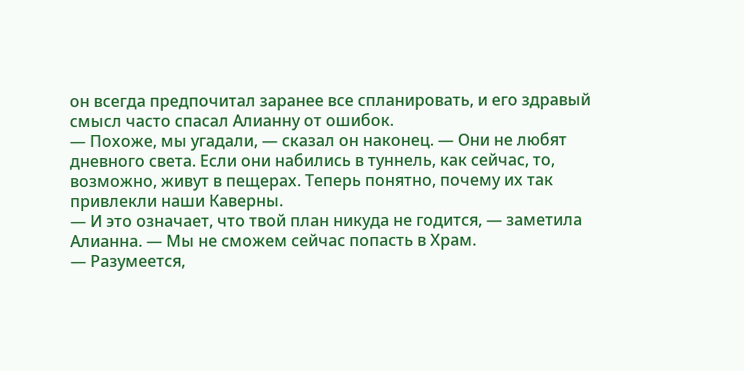он всегда предпочитал заранее все спланировать, и его здравый смысл часто спасал Алианну от ошибок.
— Похоже, мы угадали, — сказал он наконец. — Они не любят дневного света. Если они набились в туннель, как сейчас, то, возможно, живут в пещерах. Теперь понятно, почему их так привлекли наши Каверны.
— И это означает, что твой план никуда не годится, — заметила Алианна. — Мы не сможем сейчас попасть в Храм.
— Разумеется,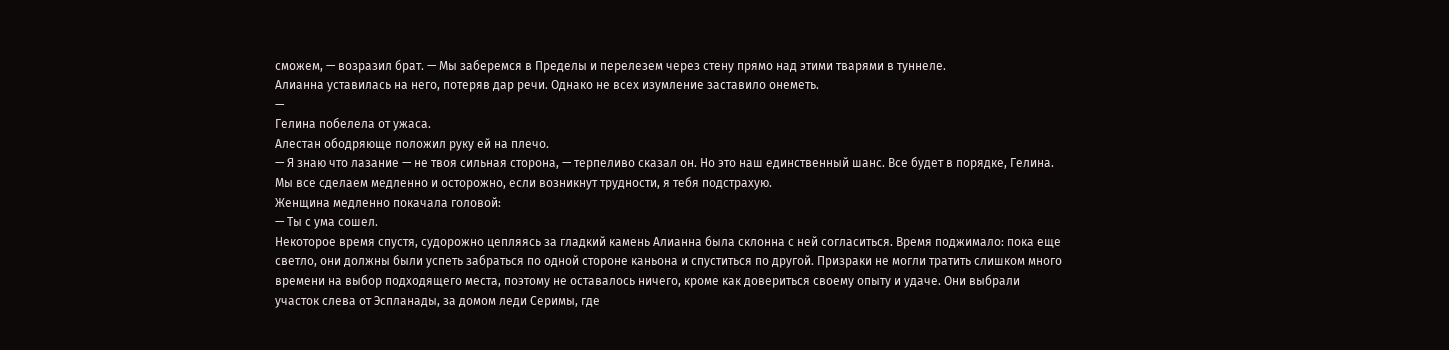сможем, — возразил брат. — Мы заберемся в Пределы и перелезем через стену прямо над этими тварями в туннеле.
Алианна уставилась на него, потеряв дар речи. Однако не всех изумление заставило онеметь.
—
Гелина побелела от ужаса.
Алестан ободряюще положил руку ей на плечо.
— Я знаю что лазание — не твоя сильная сторона, — терпеливо сказал он. Но это наш единственный шанс. Все будет в порядке, Гелина. Мы все сделаем медленно и осторожно, если возникнут трудности, я тебя подстрахую.
Женщина медленно покачала головой:
— Ты с ума сошел.
Некоторое время спустя, судорожно цепляясь за гладкий камень Алианна была склонна с ней согласиться. Время поджимало: пока еще светло, они должны были успеть забраться по одной стороне каньона и спуститься по другой. Призраки не могли тратить слишком много времени на выбор подходящего места, поэтому не оставалось ничего, кроме как довериться своему опыту и удаче. Они выбрали участок слева от Эспланады, за домом леди Серимы, где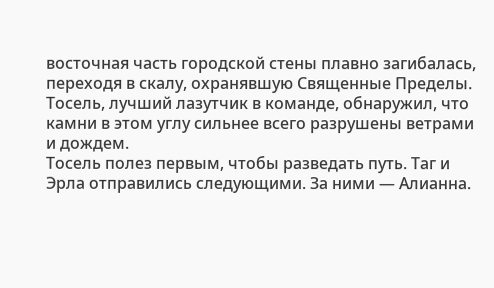восточная часть городской стены плавно загибалась, переходя в скалу, охранявшую Священные Пределы. Тосель, лучший лазутчик в команде, обнаружил, что камни в этом углу сильнее всего разрушены ветрами и дождем.
Тосель полез первым, чтобы разведать путь. Таг и Эрла отправились следующими. За ними — Алианна.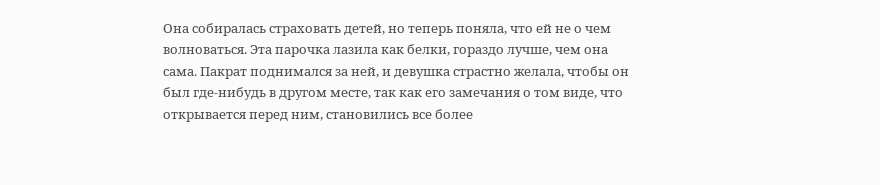Она собиралась страховать детей, но теперь поняла, что ей не о чем волноваться. Эта парочка лазила как белки, гораздо лучше, чем она сама. Пакрат поднимался за ней, и девушка страстно желала, чтобы он был где-нибудь в другом месте, так как его замечания о том виде, что открывается перед ним, становились все более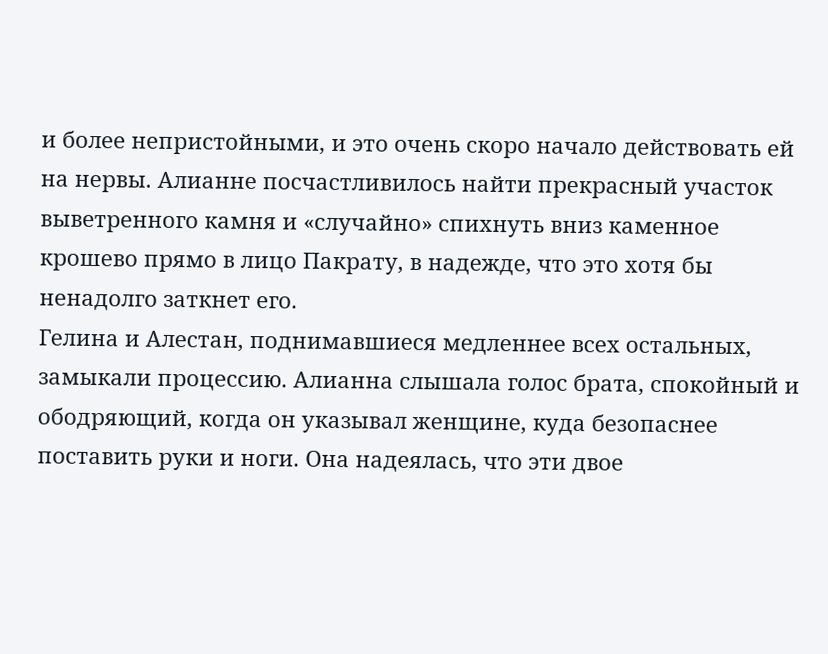и более непристойными, и это очень скоро начало действовать ей на нервы. Алианне посчастливилось найти прекрасный участок выветренного камня и «случайно» спихнуть вниз каменное крошево прямо в лицо Пакрату, в надежде, что это хотя бы ненадолго заткнет его.
Гелина и Алестан, поднимавшиеся медленнее всех остальных, замыкали процессию. Алианна слышала голос брата, спокойный и ободряющий, когда он указывал женщине, куда безопаснее поставить руки и ноги. Она надеялась, что эти двое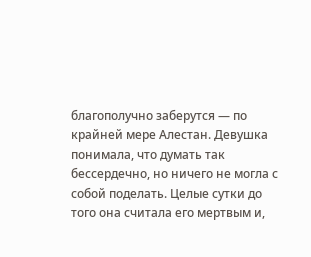благополучно заберутся — по крайней мере Алестан. Девушка понимала, что думать так бессердечно, но ничего не могла с собой поделать. Целые сутки до того она считала его мертвым и,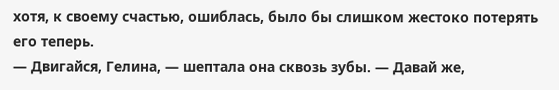хотя, к своему счастью, ошиблась, было бы слишком жестоко потерять его теперь.
— Двигайся, Гелина, — шептала она сквозь зубы. — Давай же,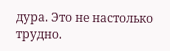дура. Это не настолько трудно.